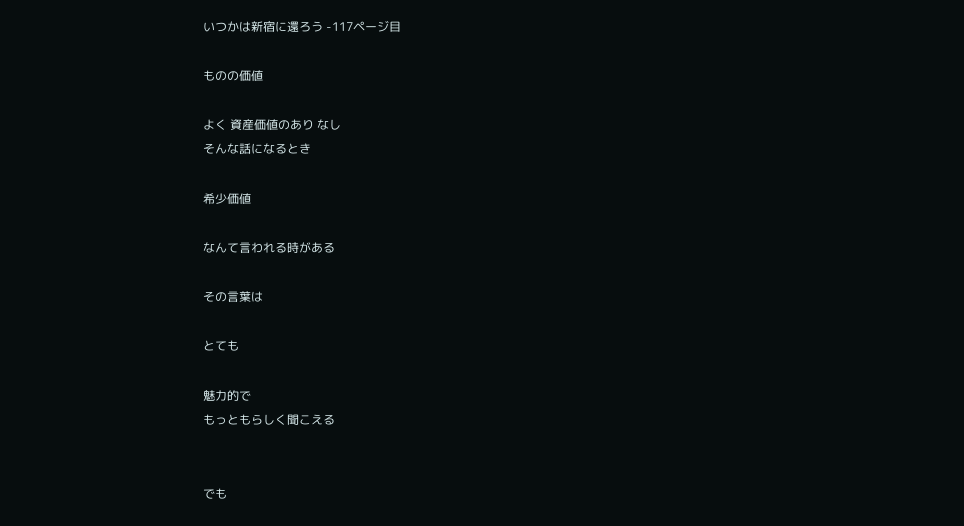いつかは新宿に還ろう -117ページ目

ものの価値

よく 資産価値のあり なし
そんな話になるとき

希少価値

なんて言われる時がある

その言葉は

とても

魅力的で
もっともらしく聞こえる


でも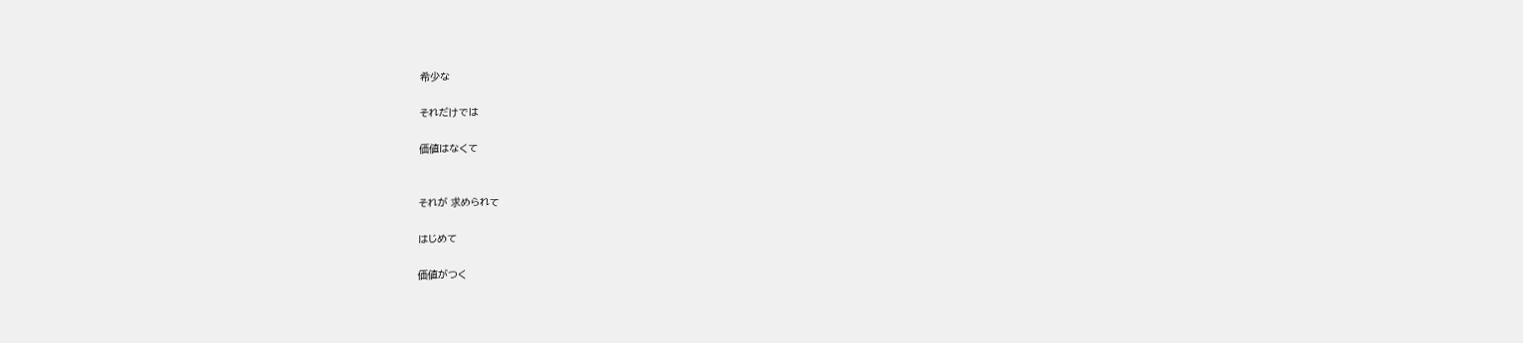希少な

それだけでは

価値はなくて


それが 求められて

はじめて

価値がつく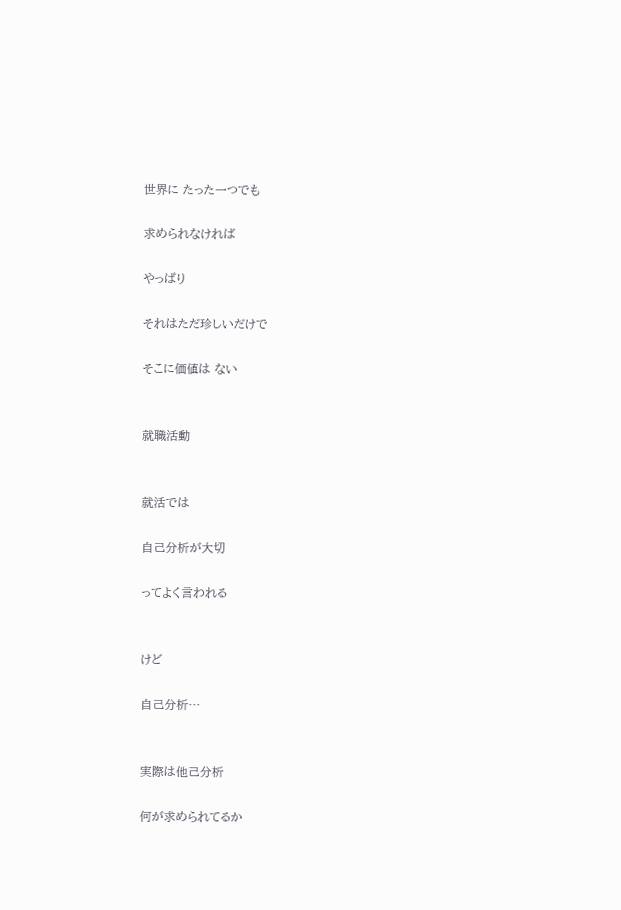世界に たった一つでも

求められなければ

やっぱり

それはただ珍しいだけで

そこに価値は ない


就職活動


就活では

自己分析が大切

ってよく言われる


けど

自己分析…


実際は他己分析

何が求められてるか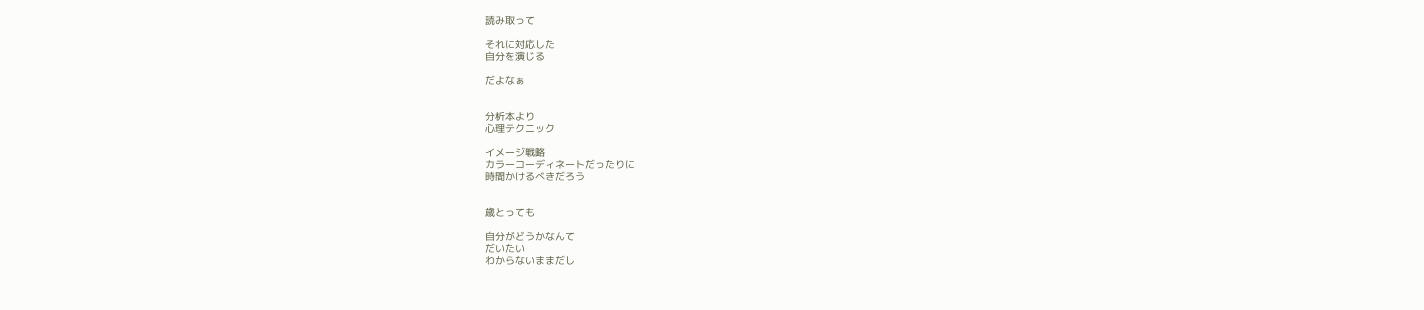読み取って

それに対応した
自分を演じる

だよなぁ


分析本より
心理テクニック

イメージ戦略
カラーコーディネートだったりに
時間かけるべきだろう


歳とっても

自分がどうかなんて
だいたい
わからないままだし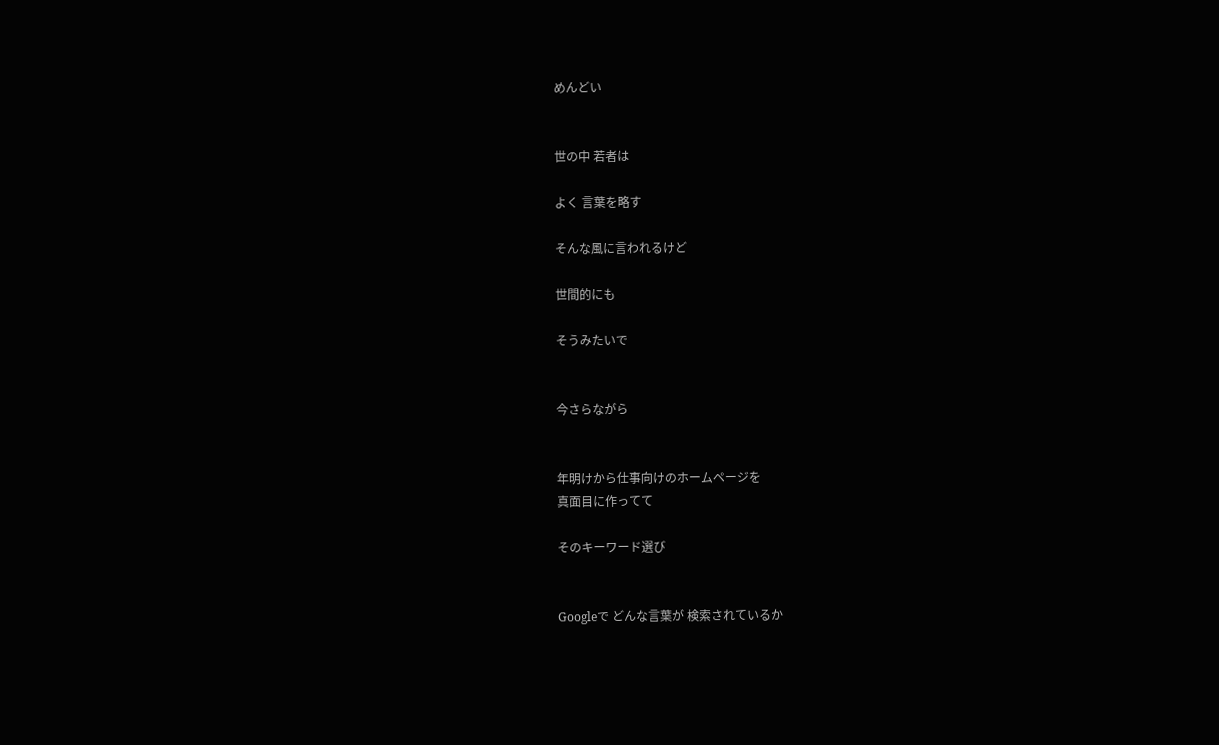めんどい


世の中 若者は

よく 言葉を略す

そんな風に言われるけど

世間的にも

そうみたいで


今さらながら


年明けから仕事向けのホームページを
真面目に作ってて

そのキーワード選び


Googleで どんな言葉が 検索されているか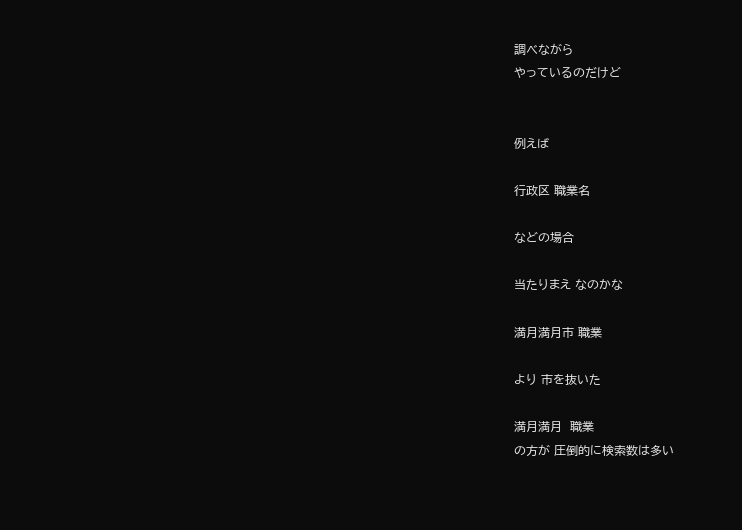調べながら
やっているのだけど


例えば

行政区 職業名

などの場合

当たりまえ なのかな

満月満月市 職業

より 市を抜いた

満月満月  職業
の方が 圧倒的に検索数は多い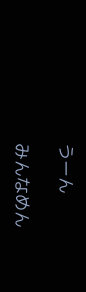うーん

みんなめん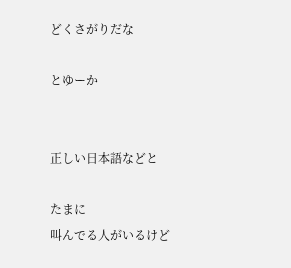どくさがりだな

とゆーか


正しい日本語などと

たまに
叫んでる人がいるけど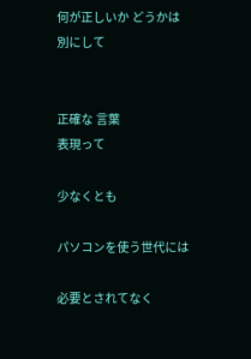何が正しいか どうかは
別にして


正確な 言葉
表現って

少なくとも

パソコンを使う世代には

必要とされてなく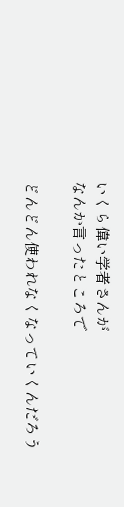いくら偉い学者さんが
なんか言ったところで

どんどん使われなくなっていくんだろう